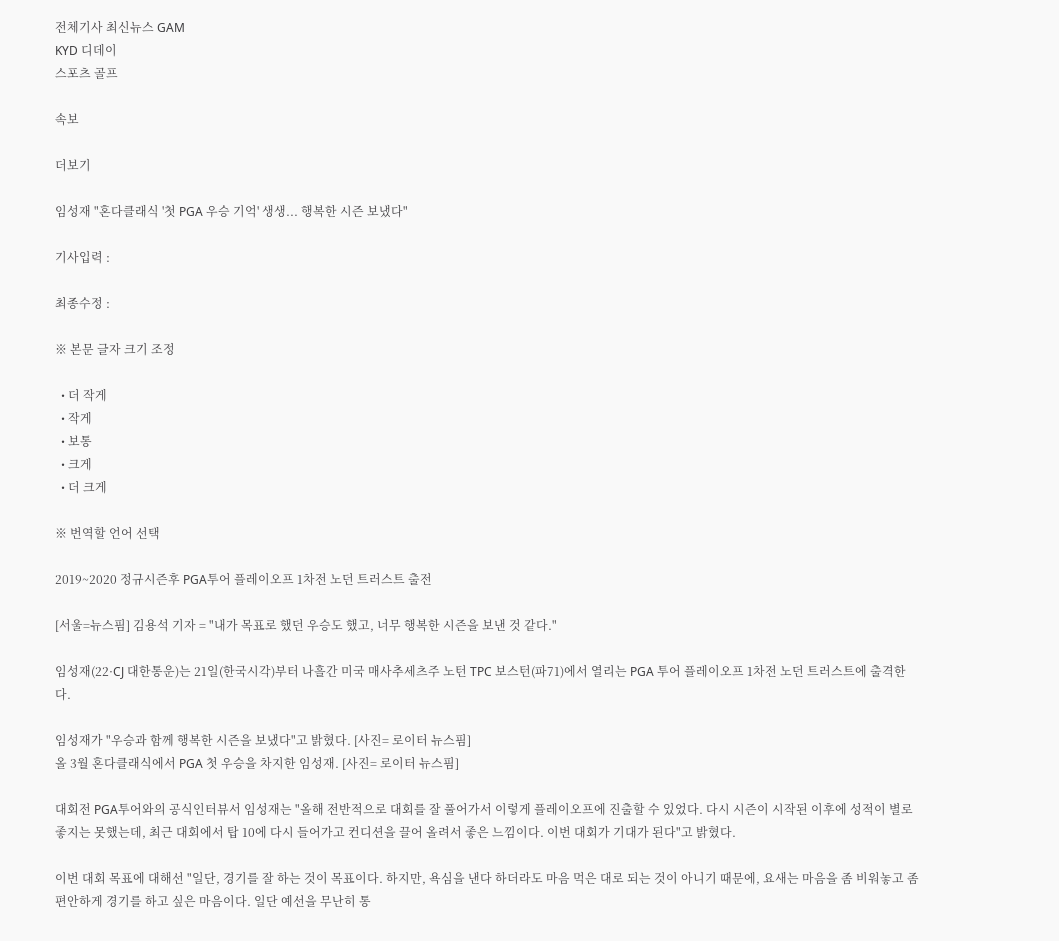전체기사 최신뉴스 GAM
KYD 디데이
스포츠 골프

속보

더보기

임성재 "혼다클래식 '첫 PGA 우승 기억' 생생... 행복한 시즌 보냈다"

기사입력 :

최종수정 :

※ 본문 글자 크기 조정

  • 더 작게
  • 작게
  • 보통
  • 크게
  • 더 크게

※ 번역할 언어 선택

2019~2020 정규시즌후 PGA투어 플레이오프 1차전 노던 트러스트 출전

[서울=뉴스핌] 김용석 기자 = "내가 목표로 했던 우승도 했고, 너무 행복한 시즌을 보낸 것 같다."

임성재(22·CJ 대한통운)는 21일(한국시각)부터 나흘간 미국 매사추세츠주 노턴 TPC 보스턴(파71)에서 열리는 PGA 투어 플레이오프 1차전 노던 트러스트에 출격한다.

임성재가 "우승과 함께 행복한 시즌을 보냈다"고 밝혔다. [사진= 로이터 뉴스핌]
올 3월 혼다클래식에서 PGA 첫 우승을 차지한 임성재. [사진= 로이터 뉴스핌]

대회전 PGA투어와의 공식인터뷰서 임성재는 "올해 전반적으로 대회를 잘 풀어가서 이렇게 플레이오프에 진출할 수 있었다. 다시 시즌이 시작된 이후에 성적이 별로 좋지는 못했는데, 최근 대회에서 탑 10에 다시 들어가고 컨디션을 끌어 올려서 좋은 느낌이다. 이번 대회가 기대가 된다"고 밝혔다.

이번 대회 목표에 대해선 "일단, 경기를 잘 하는 것이 목표이다. 하지만, 욕심을 낸다 하더라도 마음 먹은 대로 되는 것이 아니기 때문에, 요새는 마음을 좀 비워놓고 좀 편안하게 경기를 하고 싶은 마음이다. 일단 예선을 무난히 통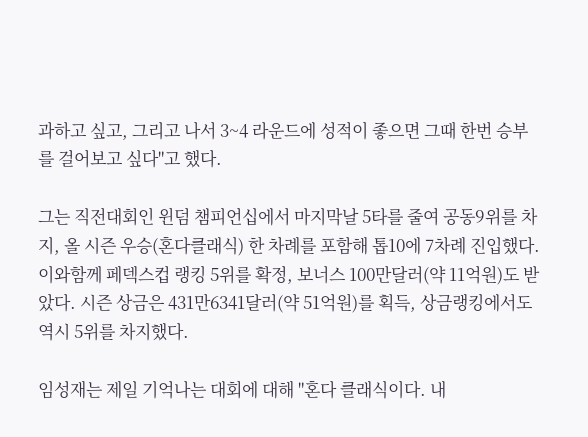과하고 싶고, 그리고 나서 3~4 라운드에 성적이 좋으면 그때 한번 승부를 걸어보고 싶다"고 했다.

그는 직전대회인 윈덤 챔피언십에서 마지막날 5타를 줄여 공동9위를 차지, 올 시즌 우승(혼다클래식) 한 차례를 포함해 톱10에 7차례 진입했다. 이와함께 페덱스컵 랭킹 5위를 확정, 보너스 100만달러(약 11억원)도 받았다. 시즌 상금은 431만6341달러(약 51억원)를 획득, 상금랭킹에서도 역시 5위를 차지했다.

임성재는 제일 기억나는 대회에 대해 "혼다 클래식이다. 내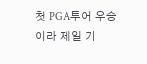첫 PGA투어 우승이라 제일 기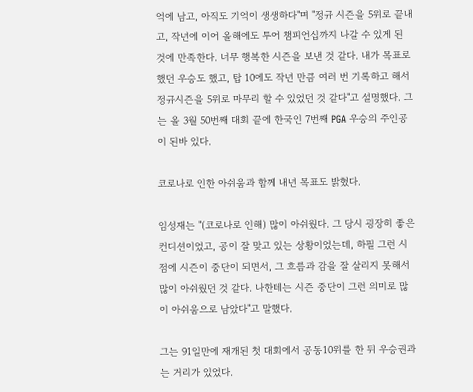억에 남고, 아직도 기억이 생생하다"며 "정규 시즌을 5위로 끝내고, 작년에 이어 올해에도 투어 챔피언십까지 나갈 수 있게 된 것에 만족한다. 너무 행복한 시즌을 보낸 것 같다. 내가 목표로 했던 우승도 했고, 탑 10에도 작년 만큼 여러 번 기록하고 해서 정규시즌을 5위로 마무리 할 수 있었던 것 같다"고 설명했다. 그는 올 3월 50번째 대회 끝에 한국인 7번째 PGA 우승의 주인공이 된바 있다.

코로나로 인한 아쉬움과 함께 내년 목표도 밝혔다.

임성재는 "(코로나로 인해) 많이 아쉬웠다. 그 당시 굉장히 좋은 컨디션이었고, 공이 잘 맞고 있는 상황이었는데, 하필 그런 시점에 시즌이 중단이 되면서, 그 흐름과 감을 잘 살리지 못해서 많이 아쉬웠던 것 같다. 나한테는 시즌 중단이 그런 의미로 많이 아쉬움으로 남았다"고 말했다.

그는 91일만에 재개된 첫 대회에서 공동10위를 한 뒤 우승권과는 거리가 있었다.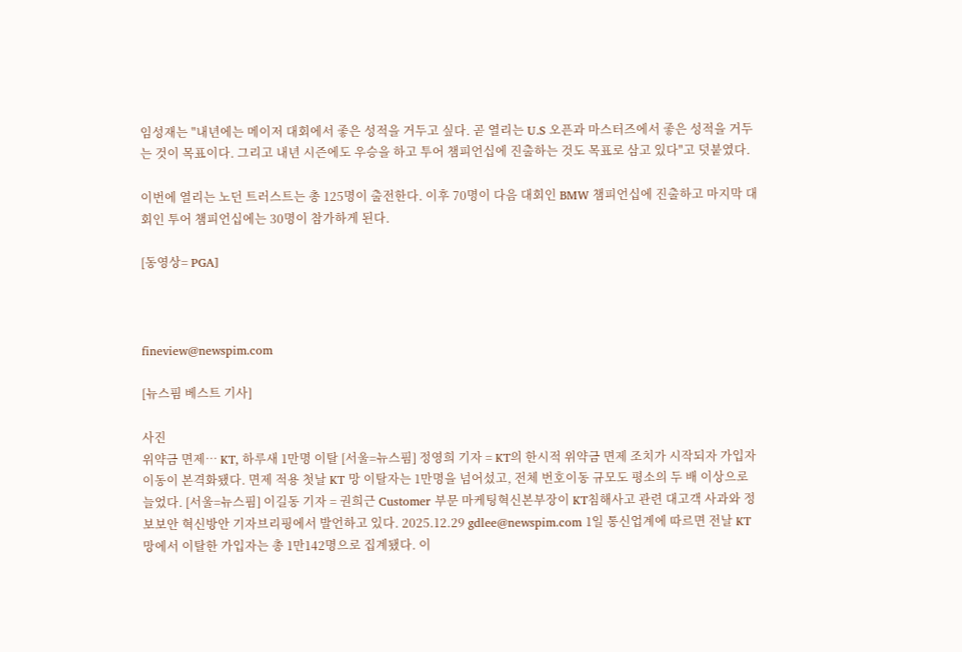임성재는 "내년에는 메이저 대회에서 좋은 성적을 거두고 싶다. 곧 열리는 U.S 오픈과 마스터즈에서 좋은 성적을 거두는 것이 목표이다. 그리고 내년 시즌에도 우승을 하고 투어 챔피언십에 진출하는 것도 목표로 삼고 있다"고 덧붙였다.

이번에 열리는 노던 트러스트는 총 125명이 출전한다. 이후 70명이 다음 대회인 BMW 챔피언십에 진출하고 마지막 대회인 투어 챔피언십에는 30명이 참가하게 된다.

[동영상= PGA]



fineview@newspim.com

[뉴스핌 베스트 기사]

사진
위약금 면제… KT, 하루새 1만명 이탈 [서울=뉴스핌] 정영희 기자 = KT의 한시적 위약금 면제 조치가 시작되자 가입자 이동이 본격화됐다. 면제 적용 첫날 KT 망 이탈자는 1만명을 넘어섰고, 전체 번호이동 규모도 평소의 두 배 이상으로 늘었다. [서울=뉴스핌] 이길동 기자 = 권희근 Customer 부문 마케팅혁신본부장이 KT침해사고 관련 대고객 사과와 정보보안 혁신방안 기자브리핑에서 발언하고 있다. 2025.12.29 gdlee@newspim.com 1일 통신업계에 따르면 전날 KT 망에서 이탈한 가입자는 총 1만142명으로 집계됐다. 이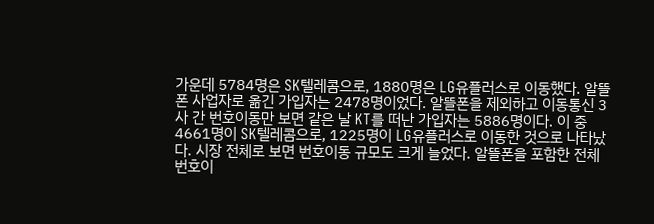가운데 5784명은 SK텔레콤으로, 1880명은 LG유플러스로 이동했다. 알뜰폰 사업자로 옮긴 가입자는 2478명이었다. 알뜰폰을 제외하고 이동통신 3사 간 번호이동만 보면 같은 날 KT를 떠난 가입자는 5886명이다. 이 중 4661명이 SK텔레콤으로, 1225명이 LG유플러스로 이동한 것으로 나타났다. 시장 전체로 보면 번호이동 규모도 크게 늘었다. 알뜰폰을 포함한 전체 번호이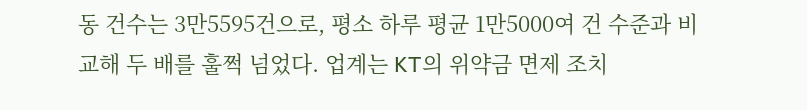동 건수는 3만5595건으로, 평소 하루 평균 1만5000여 건 수준과 비교해 두 배를 훌쩍 넘었다. 업계는 KT의 위약금 면제 조치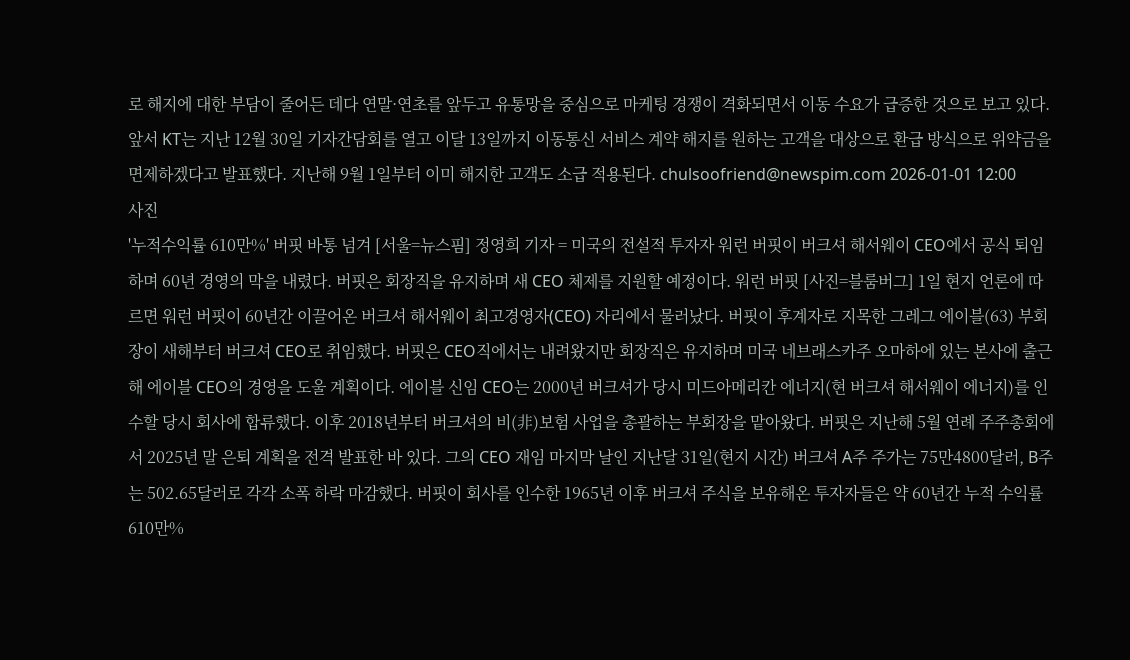로 해지에 대한 부담이 줄어든 데다 연말·연초를 앞두고 유통망을 중심으로 마케팅 경쟁이 격화되면서 이동 수요가 급증한 것으로 보고 있다. 앞서 KT는 지난 12월 30일 기자간담회를 열고 이달 13일까지 이동통신 서비스 계약 해지를 원하는 고객을 대상으로 환급 방식으로 위약금을 면제하겠다고 발표했다. 지난해 9월 1일부터 이미 해지한 고객도 소급 적용된다. chulsoofriend@newspim.com 2026-01-01 12:00
사진
'누적수익률 610만%' 버핏 바통 넘겨 [서울=뉴스핌] 정영희 기자 = 미국의 전설적 투자자 워런 버핏이 버크셔 해서웨이 CEO에서 공식 퇴임하며 60년 경영의 막을 내렸다. 버핏은 회장직을 유지하며 새 CEO 체제를 지원할 예정이다. 워런 버핏 [사진=블룸버그] 1일 현지 언론에 따르면 워런 버핏이 60년간 이끌어온 버크셔 해서웨이 최고경영자(CEO) 자리에서 물러났다. 버핏이 후계자로 지목한 그레그 에이블(63) 부회장이 새해부터 버크셔 CEO로 취임했다. 버핏은 CEO직에서는 내려왔지만 회장직은 유지하며 미국 네브래스카주 오마하에 있는 본사에 출근해 에이블 CEO의 경영을 도울 계획이다. 에이블 신임 CEO는 2000년 버크셔가 당시 미드아메리칸 에너지(현 버크셔 해서웨이 에너지)를 인수할 당시 회사에 합류했다. 이후 2018년부터 버크셔의 비(非)보험 사업을 총괄하는 부회장을 맡아왔다. 버핏은 지난해 5월 연례 주주총회에서 2025년 말 은퇴 계획을 전격 발표한 바 있다. 그의 CEO 재임 마지막 날인 지난달 31일(현지 시간) 버크셔 A주 주가는 75만4800달러, B주는 502.65달러로 각각 소폭 하락 마감했다. 버핏이 회사를 인수한 1965년 이후 버크셔 주식을 보유해온 투자자들은 약 60년간 누적 수익률 610만%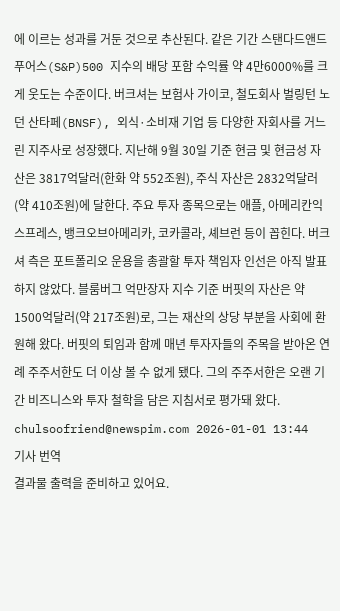에 이르는 성과를 거둔 것으로 추산된다. 같은 기간 스탠다드앤드푸어스(S&P)500 지수의 배당 포함 수익률 약 4만6000%를 크게 웃도는 수준이다. 버크셔는 보험사 가이코, 철도회사 벌링턴 노던 산타페(BNSF), 외식·소비재 기업 등 다양한 자회사를 거느린 지주사로 성장했다. 지난해 9월 30일 기준 현금 및 현금성 자산은 3817억달러(한화 약 552조원), 주식 자산은 2832억달러(약 410조원)에 달한다. 주요 투자 종목으로는 애플, 아메리칸익스프레스, 뱅크오브아메리카, 코카콜라, 셰브런 등이 꼽힌다. 버크셔 측은 포트폴리오 운용을 총괄할 투자 책임자 인선은 아직 발표하지 않았다. 블룸버그 억만장자 지수 기준 버핏의 자산은 약 1500억달러(약 217조원)로, 그는 재산의 상당 부분을 사회에 환원해 왔다. 버핏의 퇴임과 함께 매년 투자자들의 주목을 받아온 연례 주주서한도 더 이상 볼 수 없게 됐다. 그의 주주서한은 오랜 기간 비즈니스와 투자 철학을 담은 지침서로 평가돼 왔다. chulsoofriend@newspim.com 2026-01-01 13:44
기사 번역
결과물 출력을 준비하고 있어요.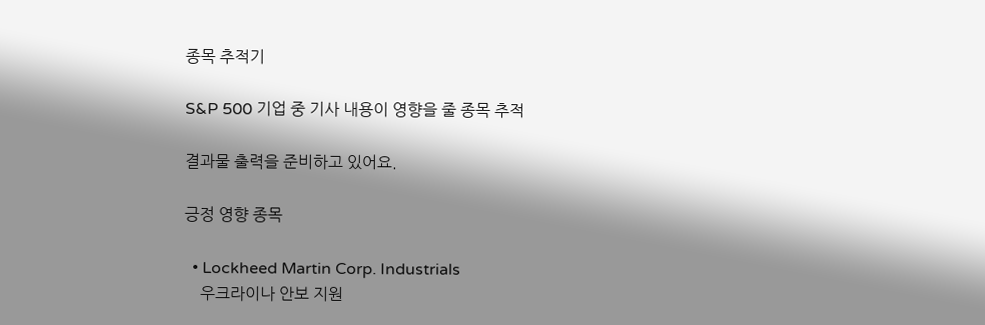종목 추적기

S&P 500 기업 중 기사 내용이 영향을 줄 종목 추적

결과물 출력을 준비하고 있어요.

긍정 영향 종목

  • Lockheed Martin Corp. Industrials
    우크라이나 안보 지원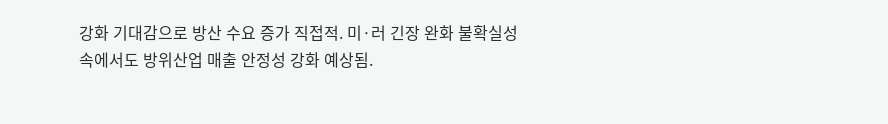강화 기대감으로 방산 수요 증가 직접적. 미·러 긴장 완화 불확실성 속에서도 방위산업 매출 안정성 강화 예상됨.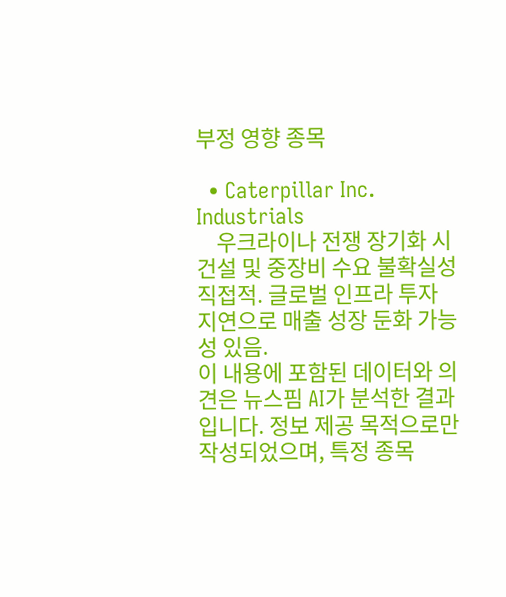부정 영향 종목

  • Caterpillar Inc. Industrials
    우크라이나 전쟁 장기화 시 건설 및 중장비 수요 불확실성 직접적. 글로벌 인프라 투자 지연으로 매출 성장 둔화 가능성 있음.
이 내용에 포함된 데이터와 의견은 뉴스핌 AI가 분석한 결과입니다. 정보 제공 목적으로만 작성되었으며, 특정 종목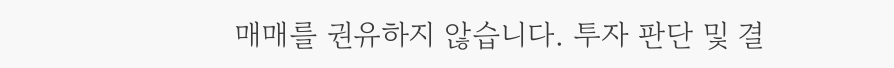매매를 권유하지 않습니다. 투자 판단 및 결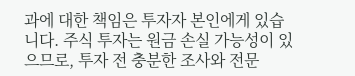과에 대한 책임은 투자자 본인에게 있습니다. 주식 투자는 원금 손실 가능성이 있으므로, 투자 전 충분한 조사와 전문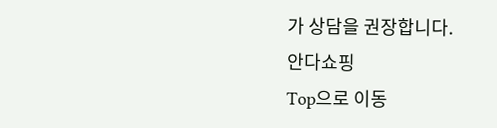가 상담을 권장합니다.
안다쇼핑
Top으로 이동